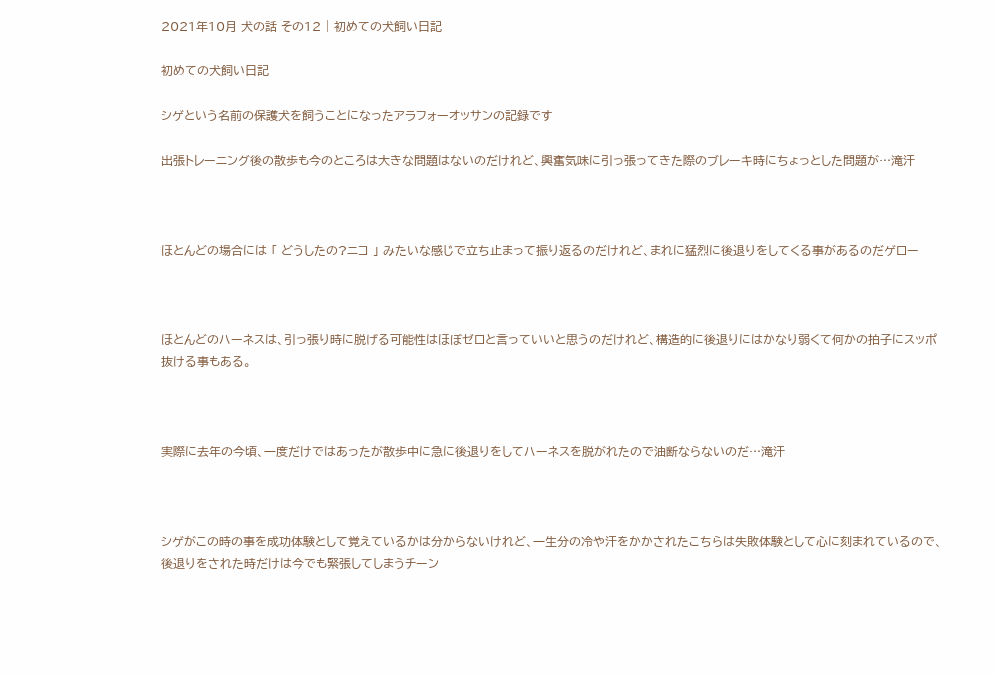2021年10月 犬の話 その12 | 初めての犬飼い日記

初めての犬飼い日記

シゲという名前の保護犬を飼うことになったアラフォーオッサンの記録です

出張トレーニング後の散歩も今のところは大きな問題はないのだけれど、興奮気味に引っ張ってきた際のブレーキ時にちょっとした問題が…滝汗



ほとんどの場合には 「 どうしたの?ニコ 」 みたいな感じで立ち止まって振り返るのだけれど、まれに猛烈に後退りをしてくる事があるのだゲロー



ほとんどのハーネスは、引っ張り時に脱げる可能性はほぼゼロと言っていいと思うのだけれど、構造的に後退りにはかなり弱くて何かの拍子にスッポ抜ける事もある。



実際に去年の今頃、一度だけではあったが散歩中に急に後退りをしてハーネスを脱がれたので油断ならないのだ…滝汗



シゲがこの時の事を成功体験として覚えているかは分からないけれど、一生分の冷や汗をかかされたこちらは失敗体験として心に刻まれているので、後退りをされた時だけは今でも緊張してしまうチーン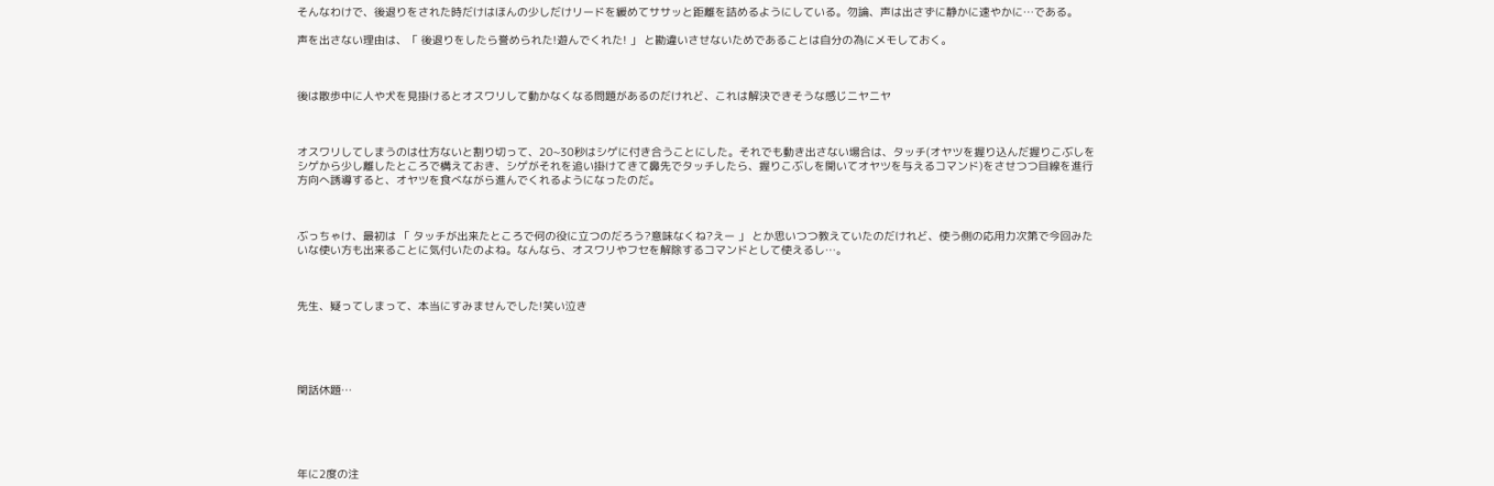そんなわけで、後退りをされた時だけはほんの少しだけリードを緩めてササッと距離を詰めるようにしている。勿論、声は出さずに静かに速やかに…である。

声を出さない理由は、「 後退りをしたら誉められた!遊んでくれた! 」 と勘違いさせないためであることは自分の為にメモしておく。



後は散歩中に人や犬を見掛けるとオスワリして動かなくなる問題があるのだけれど、これは解決できそうな感じニヤニヤ



オスワリしてしまうのは仕方ないと割り切って、20~30秒はシゲに付き合うことにした。それでも動き出さない場合は、タッチ(オヤツを握り込んだ握りこぶしをシゲから少し離したところで構えておき、シゲがそれを追い掛けてきて鼻先でタッチしたら、握りこぶしを開いてオヤツを与えるコマンド)をさせつつ目線を進行方向へ誘導すると、オヤツを食べながら進んでくれるようになったのだ。



ぶっちゃけ、最初は 「 タッチが出来たところで何の役に立つのだろう?意味なくね?えー 」 とか思いつつ教えていたのだけれど、使う側の応用力次第で今回みたいな使い方も出来ることに気付いたのよね。なんなら、オスワリやフセを解除するコマンドとして使えるし…。



先生、疑ってしまって、本当にすみませんでした!笑い泣き





閑話休題…





年に2度の注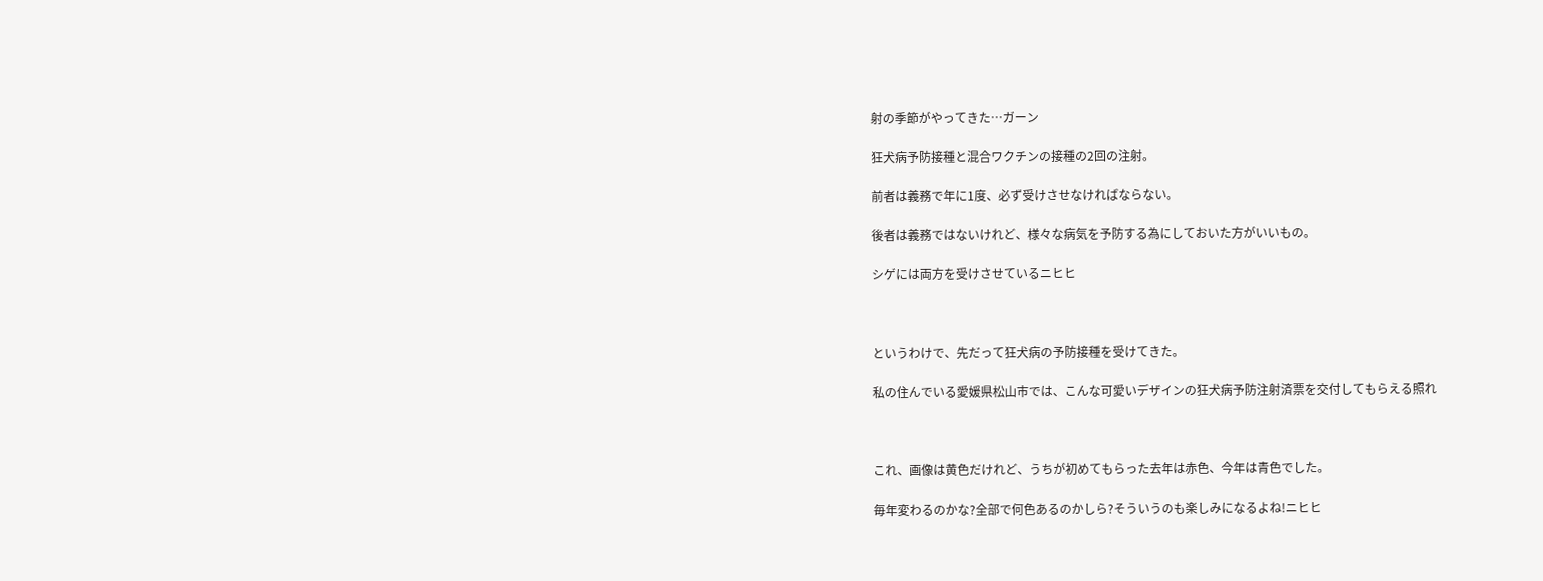射の季節がやってきた…ガーン

狂犬病予防接種と混合ワクチンの接種の2回の注射。

前者は義務で年に1度、必ず受けさせなければならない。

後者は義務ではないけれど、様々な病気を予防する為にしておいた方がいいもの。

シゲには両方を受けさせているニヒヒ



というわけで、先だって狂犬病の予防接種を受けてきた。

私の住んでいる愛媛県松山市では、こんな可愛いデザインの狂犬病予防注射済票を交付してもらえる照れ



これ、画像は黄色だけれど、うちが初めてもらった去年は赤色、今年は青色でした。

毎年変わるのかな?全部で何色あるのかしら?そういうのも楽しみになるよね!ニヒヒ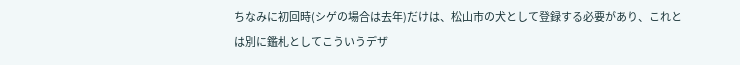ちなみに初回時(シゲの場合は去年)だけは、松山市の犬として登録する必要があり、これとは別に鑑札としてこういうデザ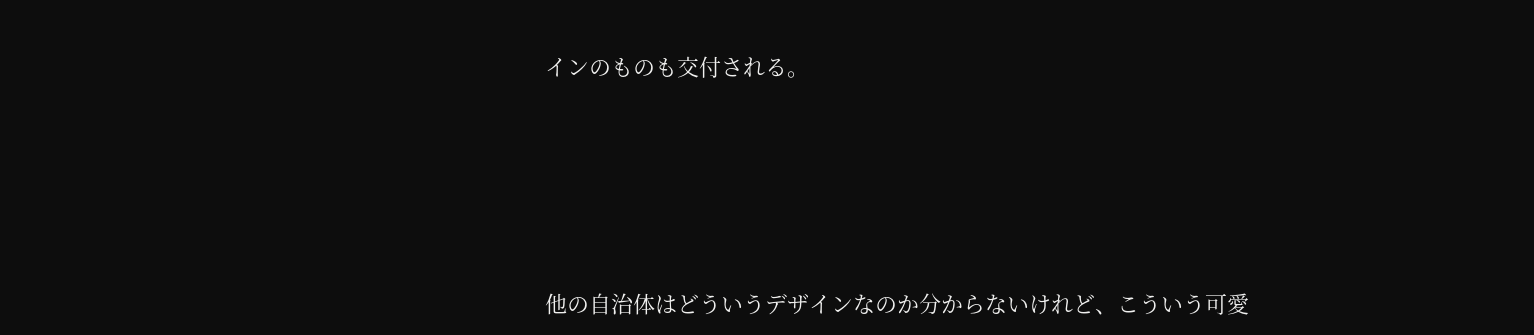インのものも交付される。





他の自治体はどういうデザインなのか分からないけれど、こういう可愛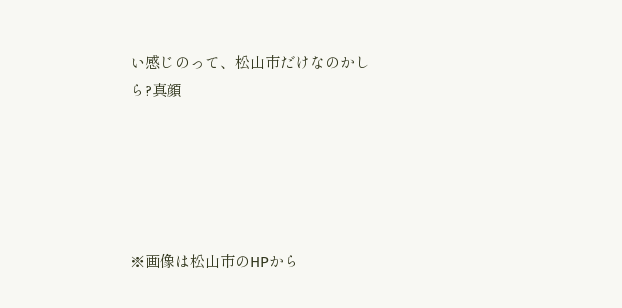い感じのって、松山市だけなのかしら?真顔





※画像は松山市のHPから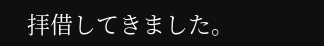拝借してきました。